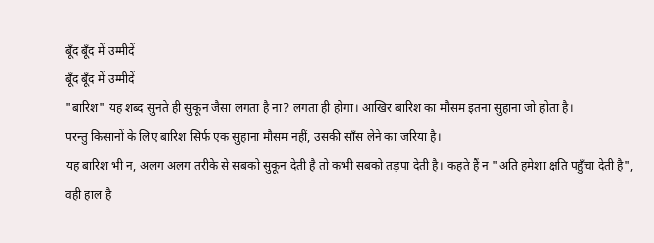बूँद बूँद में उम्मीदें
बूँद बूँद में उम्मीदें
"बारिश" यह शब्द सुनते ही सुकून जैसा लगता है ना? लगता ही होगा। आखिर बारिश का मौसम इतना सुहाना जो होता है।
परन्तु किसानों के लिए बारिश सिर्फ एक सुहाना मौसम नहीं, उसकी साँस लेने का जरिया है।
यह बारिश भी न, अलग अलग तरीके से सबको सुकून देती है तो कभी सबको तड़पा देती है। कहते हैं न "अति हमेशा क्षति पहुँचा देती है", वही हाल है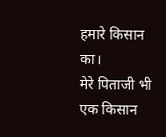हमारे किसान का।
मेरे पिताजी भी एक किसान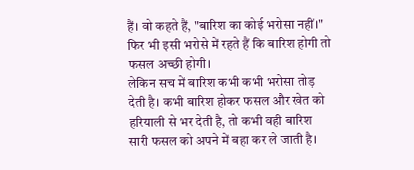हैं। वो कहते हैं, "बारिश का कोई भरोसा नहीं।" फिर भी इसी भरोसे में रहते हैं कि बारिश होगी तो फसल अच्छी होगी।
लेकिन सच में बारिश कभी कभी भरोसा तोड़ देती है। कभी बारिश होकर फसल और खेत को हरियाली से भर देती है, तो कभी वही बारिश सारी फसल को अपने में बहा कर ले जाती है।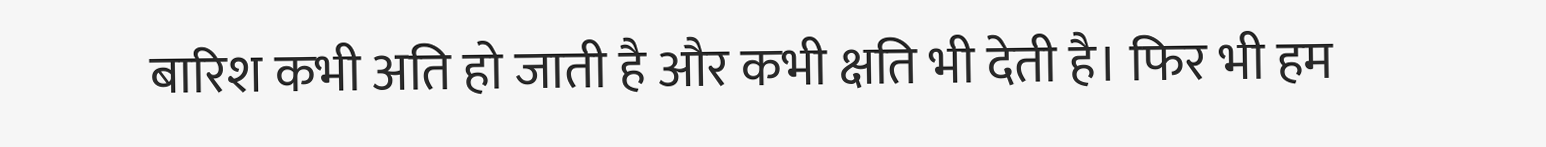बारिश कभी अति हो जाती है और कभी क्षति भी देती है। फिर भी हम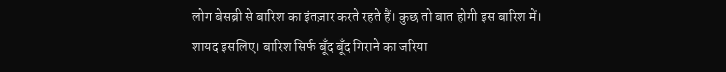लोग बेसब्री से बारिश का इंतज़ार करते रहते हैं। कुछ तो बात होगी इस बारिश में।
शायद इसलिए। बारिश सिर्फ बूँद बूँद गिराने का जरिया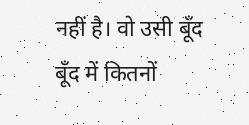नहीं है। वो उसी बूँद बूँद में कितनों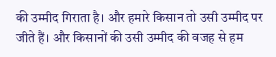की उम्मीद गिराता है। और हमारे किसान तो उसी उम्मीद पर जीते हैं। और किसानों की उसी उम्मीद की वजह से हम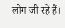लोग जी रहे हैं।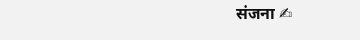संजना ✍